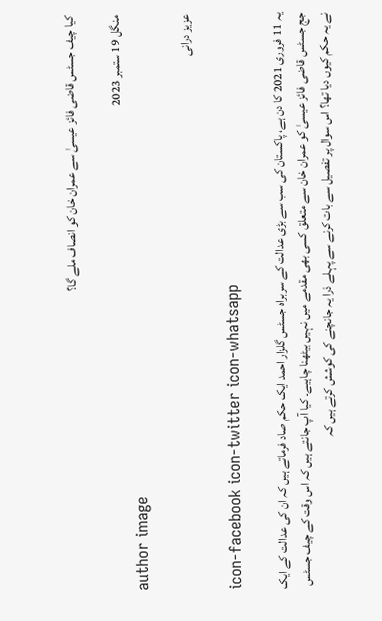کیا چیف جسٹس قاضی فائز عیسیٰ سے عمران خان کو انصاف ملے گا؟

منگل 19 ستمبر 2023
author image

عزیز درانی

icon-facebook icon-twitter icon-whatsapp

یہ 11 فروری 2021 کا دن ہے، پاکستان کی سب سے بڑی عدالت کے سربراہ جسٹس گلزار احمد ایک حکم صاد فرماتے ہیں کہ ان کی عدالت کے ایک جج جسٹس قاضی فائز عیسیٰ کو عمران خان سے متعلق کسی بھی مقدمے میں نہیں بیٹھنا چاہیے۔ کیا آپ جانتے ہیں کہ اس وقت کے چیف جسٹس نے یہ حکم کیوں دیا تھا؟ اس سوال پر تفصیل سے بات کرنے سے پہلے ذرا یہ جانچنے کی کوشش کرتے ہیں کہ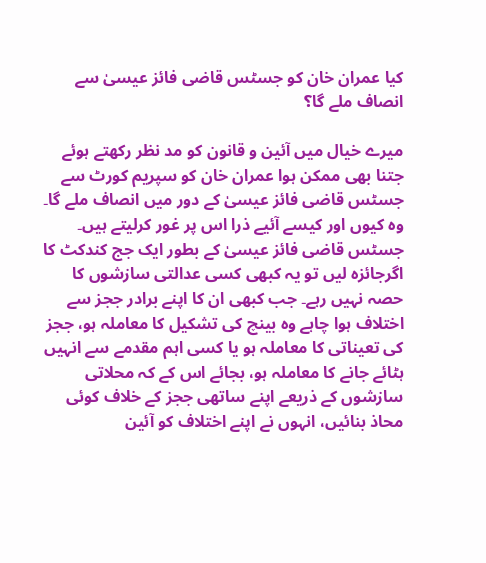کیا عمران خان کو جسٹس قاضی فائز عیسیٰ سے انصاف ملے گا؟

میرے خیال میں آئین و قانون کو مد نظر رکھتے ہوئے جتنا بھی ممکن ہوا عمران خان کو سپریم کورٹ سے جسٹس قاضی فائز عیسیٰ کے دور میں انصاف ملے گا۔ وہ کیوں اور کیسے آئیے ذرا اس پر غور کرلیتے ہیں۔ جسٹس قاضی فائز عیسیٰ کے بطور ایک جج کندکٹ کا  اگرجائزہ لیں تو یہ کبھی کسی عدالتی سازشوں کا حصہ نہیں رہے۔ جب کبھی ان کا اپنے برادر ججز سے اختلاف ہوا چاہے وہ بینچ کی تشکیل کا معاملہ ہو، ججز کی تعیناتی کا معاملہ ہو یا کسی اہم مقدمے سے انہیں ہٹائے جانے کا معاملہ ہو، بجائے اس کے کہ محلاتی سازشوں کے ذریعے اپنے ساتھی ججز کے خلاف کوئی محاذ بنائیں، انہوں نے اپنے اختلاف کو آئین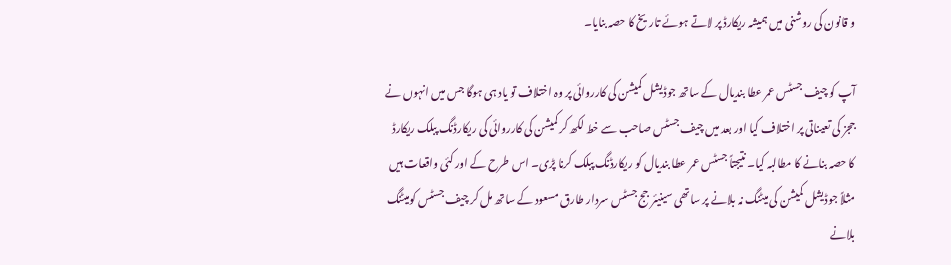و قانون کی روشنی میں ہمیشہ ریکارڈ پر لاتے ہوئے تاریخ کا حصہ بنایا۔

آپ کو چیف جسٹس عمر عطا بندیال کے ساتھ جوڈیشل کمیشن کی کارروائی پر وہ اختلاف تو یاد ہی ہوگا جس میں انہوں نے ججز کی تعیناتی پر اختلاف کیا اور بعد میں چیف جسٹس صاحب سے خط لکھ کر کمیشن کی کارروائی کی ریکارڈنگ پبلک ریکارڈ کا حصہ بنانے کا مطالبہ کیا۔ نتیجتاً جسٹس عمر عطا بندیال کو ریکارڈنگ پبلک کرنا پڑی۔ اس طرح کے اور کئی واقعات ہیں مثلاً جوڈیشل کمیشن کی میٹنگ نہ بلانے پر ساتھی سینیئر جج جسٹس سردار طارق مسعود کے ساتھ مل کر چیف جسٹس کومیٹنگ بلانے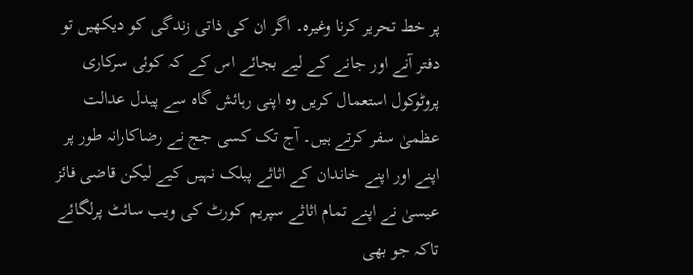پر خط تحریر کرنا وغیرہ۔ اگر ان کی ذاتی زندگی کو دیکھیں تو دفتر آنے اور جانے کے لیے بجائے اس کے کہ کوئی سرکاری پروٹوکول استعمال کریں وہ اپنی رہائش گاہ سے پیدل عدالت عظمیٰ سفر کرتے ہیں۔ آج تک کسی جج نے رضاکارانہ طور پر اپنے اور اپنے خاندان کے اثاثے پبلک نہیں کیے لیکن قاضی فائز عیسیٰ نے اپنے تمام اثاثے سپریم کورٹ کی ویب سائٹ پرلگائے تاکہ جو بھی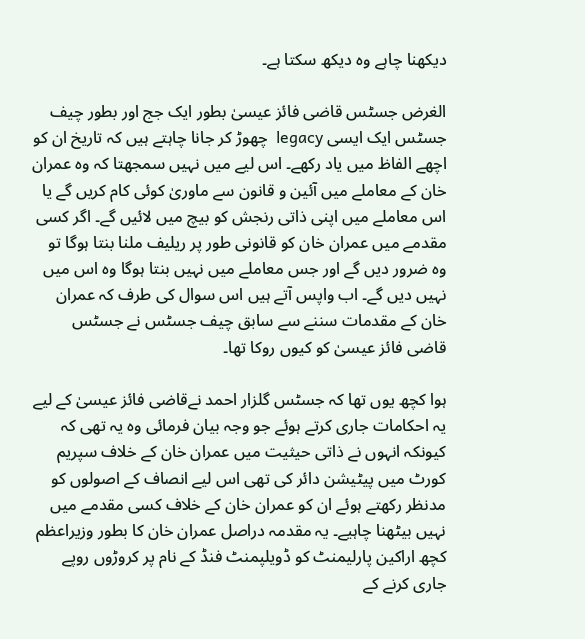دیکھنا چاہے وہ دیکھ سکتا ہے۔

الغرض جسٹس قاضی فائز عیسیٰ بطور ایک جج اور بطور چیف جسٹس ایک ایسی legacy  چھوڑ کر جانا چاہتے ہیں کہ تاریخ ان کو اچھے الفاظ میں یاد رکھے۔ اس لیے میں نہیں سمجھتا کہ وہ عمران خان کے معاملے میں آئین و قانون سے ماوریٰ کوئی کام کریں گے یا اس معاملے میں اپنی ذاتی رنجش کو بیچ میں لائیں گے۔ اگر کسی مقدمے میں عمران خان کو قانونی طور پر ریلیف ملنا بنتا ہوگا تو وہ ضرور دیں گے اور جس معاملے میں نہیں بنتا ہوگا وہ اس میں نہیں دیں گے۔ اب واپس آتے ہیں اس سوال کی طرف کہ عمران خان کے مقدمات سننے سے سابق چیف جسٹس نے جسٹس قاضی فائز عیسیٰ کو کیوں روکا تھا۔

ہوا کچھ یوں تھا کہ جسٹس گلزار احمد نےقاضی فائز عیسیٰ کے لیے یہ احکامات جاری کرتے ہوئے جو وجہ بیان فرمائی وہ یہ تھی کہ کیونکہ انہوں نے ذاتی حیثیت میں عمران خان کے خلاف سپریم کورٹ میں پیٹیشن دائر کی تھی اس لیے انصاف کے اصولوں کو مدنظر رکھتے ہوئے ان کو عمران خان کے خلاف کسی مقدمے میں نہیں بیٹھنا چاہیے۔ یہ مقدمہ دراصل عمران خان کا بطور وزیراعظم کچھ اراکین پارلیمنٹ کو ڈویلپمنٹ فنڈ کے نام پر کروڑوں روپے جاری کرنے کے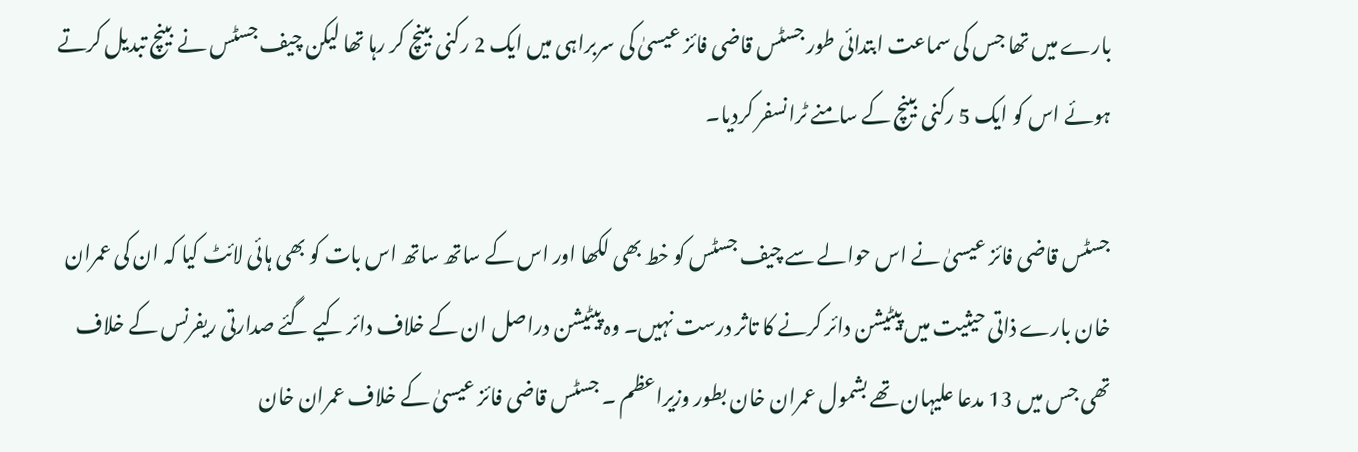بارے میں تھا جس کی سماعت ابتدائی طور جسٹس قاضی فائز عیسیٰ کی سربراہی میں ایک 2 رکنی بینچ کر رہا تھا لیکن چیف جسٹس نے بینچ تبدیل کرتے ہوئے اس کو ایک 5 رکنی بینچ کے سامنے ٹرانسفر کردیا۔

جسٹس قاضی فائز عیسیٰ نے اس حوالے سے چیف جسٹس کو خط بھی لکھا اور اس کے ساتھ ساتھ اس بات کو بھی ہائی لائٹ کیا کہ ان کی عمران خان بارے ذاتی حیثیت میں پیٹیشن دائر کرنے کا تاثر درست نہیں۔ وہ پیٹیشن دراصل ان کے خلاف دائر کیے گئے صدارتی ریفرنس کے خلاف تھی جس میں 13 مدعا علیہان تھے بشمول عمران خان بطور وزیراعظم ۔ جسٹس قاضی فائز عیسیٰ کے خلاف عمران خان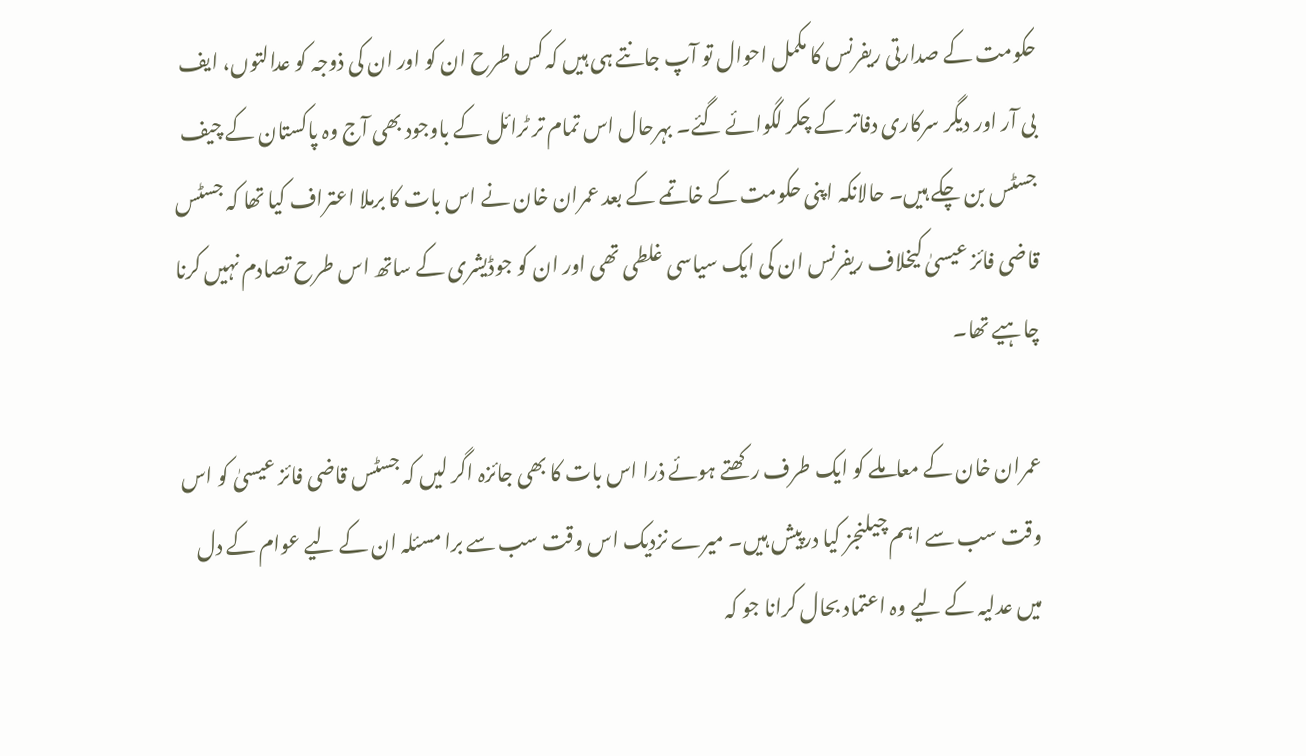حکومت کے صدارتی ریفرنس کا مکمل احوال تو آپ جانتے ہی ہیں کہ کس طرح ان کو اور ان کی ذوجہ کو عدالتوں، ایف بی آر اور دیگر سرکاری دفاتر کے چکر لگوائے گئے۔ بہرحال اس تمام تر ٹرائل کے باوجود بھی آج وہ پاکستان کے چیف جسٹس بن چکے ہیں۔ حالانکہ اپنی حکومت کے خاتمے کے بعد عمران خان نے اس بات کا برملا اعتراف کیا تھا کہ جسٹس قاضی فائز عیسیٰ کیخلاف ریفرنس ان کی ایک سیاسی غلطی تھی اور ان کو جوڈیشری کے ساتھ اس طرح تصادم نہیں کرنا چاہیے تھا۔

عمران خان کے معاملے کو ایک طرف رکھتے ہوئے ذرا اس بات کا بھی جائزہ اگر لیں کہ جسٹس قاضی فائز عیسیٰ کو اس وقت سب سے اہم چیلنجز کیا درپیش ہیں۔ میرے نزدیک اس وقت سب سے برا مسئلہ ان کے لیے عوام کے دل میں عدلیہ کے لیے وہ اعتماد بحال کرانا جو کہ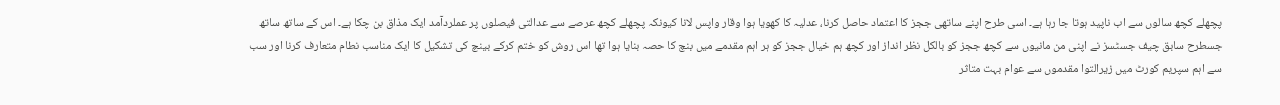پچھلے کچھ سالوں سے اب ناپید ہوتا جا رہا ہے۔ اسی طرح اپنے ساتھی ججز کا اعتماد حاصل کرنا، عدلیہ کا کھویا ہوا وقار واپس لانا کیونکہ پچھلے کچھ عرصے سے عدالتی فیصلوں پر عملردآمد ایک مذاق بن چکا ہے۔ اس کے ساتھ ساتھ جسطرح سابق چیف جسٹسز نے اپنی من مانیوں سے کچھ ججز کو بالکل نظر انداز اور کچھ ہم خیال ججز کو ہر اہم مقدمے میں بنچ کا حصہ بنایا ہوا تھا اس روش کو ختم کرکے بینچ کی تشکیل کا ایک مناسب نطام متعارف کرنا اور سب سے اہم سپریم کورٹ میں زیرالتوا مقدموں سے عوام بہت متاثر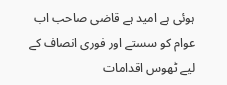ہوئی ہے امید ہے قاضی صاحب اب عوام کو سستے اور فوری انصاف کے لیے ٹھوس اقدامات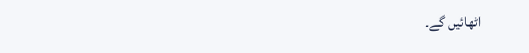اٹھائیں گے۔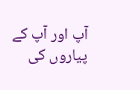آپ اور آپ کے پیاروں کی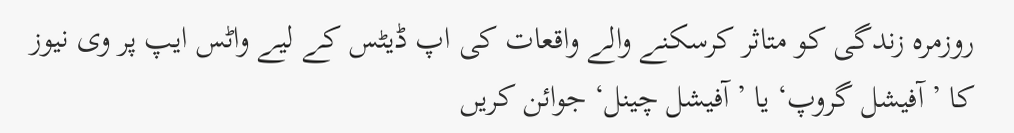روزمرہ زندگی کو متاثر کرسکنے والے واقعات کی اپ ڈیٹس کے لیے واٹس ایپ پر وی نیوز کا ’آفیشل گروپ‘ یا ’آفیشل چینل‘ جوائن کریں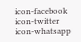icon-facebook icon-twitter icon-whatsapp